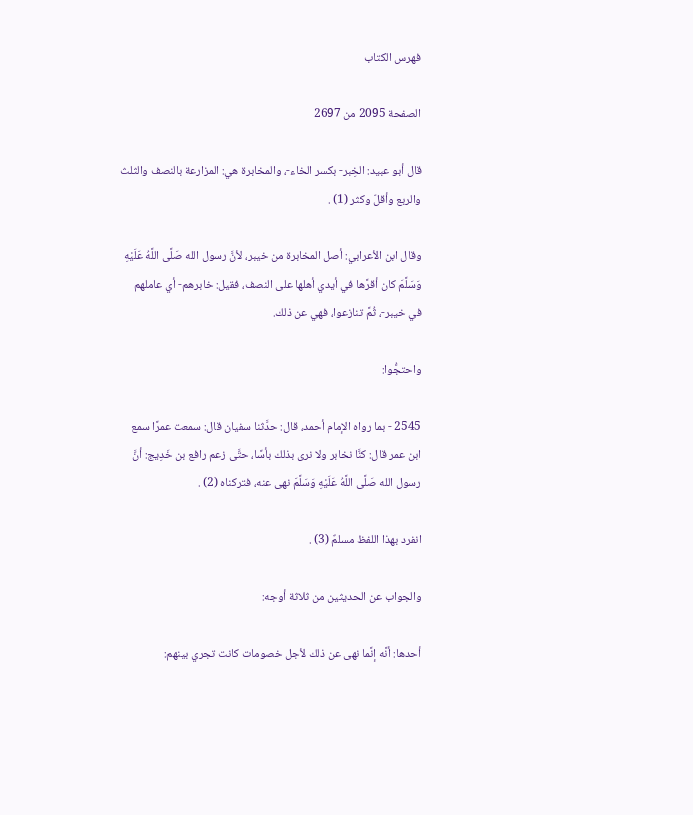فهرس الكتاب

الصفحة 2095 من 2697

قال أبو عبيد: الخِبر- بكسر الخاء-، والمخابرة هي: المزارعة بالنصف والثلث والربع وأقلّ وكثر (1) .

وقال ابن الأعرابي: أصل المخابرة من خيبر، لأنَّ رسول الله صَلَّى اللَّهُ عَلَيْهِ وَسَلَّمَ كان أقرَّها في أيدي أهلها على النصف، فقيل: خابرهم- أي عاملهم في خيبر-، ثُمَّ تنازعوا، فهي عن ذلك.

واحتجُّوا:

2545 - بما رواه الإمام أحمد، قال: حدَّثنا سفيان قال: سمعت عمرًا سمع ابن عمر قال: كنَّا نخابر ولا نرى بذلك بأسًا، حتَّى زعم رافع بن خَدِيج: أنَّ رسول الله صَلَّى اللَّهُ عَلَيْهِ وَسَلَّمَ نهى عنه، فتركناه (2) .

انفرد بهذا اللفظ مسلمٌ (3) .

والجواب عن الحديثين من ثلاثة أوجه:

أحدها: أنَّه إنَّما نهى عن ذلك لأجل خصومات كانت تجري بينهم: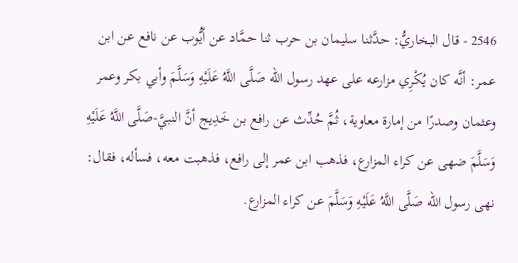2546 - قال البخاريُّ: حدَّثنا سليمان بن حرب ثنا حمَّاد عن أيُّوب عن نافع عن ابن عمر: أنَّه كان يُكْرِي مزارعه على عهد رسول الله صَلَّى اللَّهُ عَلَيْهِ وَسَلَّمَ وأبي بكر وعمر وعثمان وصدرًا من إمارة معاوية، ثُمَّ حُدِّث عن رافع بن خَدِيج أنَّ النبيَّ-صَلَّى اللَّهُ عَلَيْهِ وَسَلَّمَ ضهى عن كراء المزارع، فذهب ابن عمر إلى رافع، فذهبت معه، فسأله، فقال: نهى رسول الله صَلَّى اللَّهُ عَلَيْهِ وَسَلَّمَ عن كراء المزارع.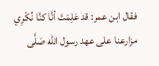فقال ابن عمر: قد عَلِمْتَ أنَّا كنَّا نُكْرِي مزارعنا على عهد رسول الله صَلَّى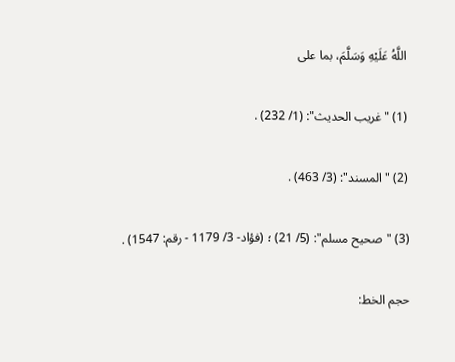اللَّهُ عَلَيْهِ وَسَلَّمَ، بما على

(1) "غريب الحديث": (1/ 232) .

(2) "المسند": (3/ 463) .

(3) "صحيح مسلم": (5/ 21) ؛ (فؤاد- 3/ 1179 - رقم: 1547) .

حجم الخط: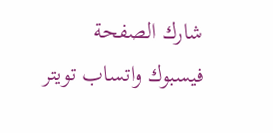شارك الصفحة
فيسبوك واتساب تويتر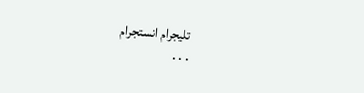تليجرام انستجرام
. . .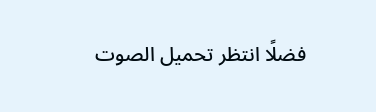فضلًا انتظر تحميل الصوت